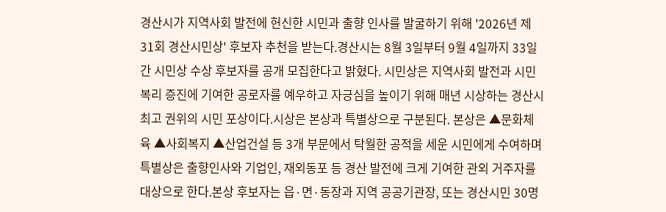경산시가 지역사회 발전에 헌신한 시민과 출향 인사를 발굴하기 위해 '2026년 제31회 경산시민상' 후보자 추천을 받는다.경산시는 8월 3일부터 9월 4일까지 33일간 시민상 수상 후보자를 공개 모집한다고 밝혔다. 시민상은 지역사회 발전과 시민 복리 증진에 기여한 공로자를 예우하고 자긍심을 높이기 위해 매년 시상하는 경산시 최고 권위의 시민 포상이다.시상은 본상과 특별상으로 구분된다. 본상은 ▲문화체육 ▲사회복지 ▲산업건설 등 3개 부문에서 탁월한 공적을 세운 시민에게 수여하며 특별상은 출향인사와 기업인, 재외동포 등 경산 발전에 크게 기여한 관외 거주자를 대상으로 한다.본상 후보자는 읍·면·동장과 지역 공공기관장, 또는 경산시민 30명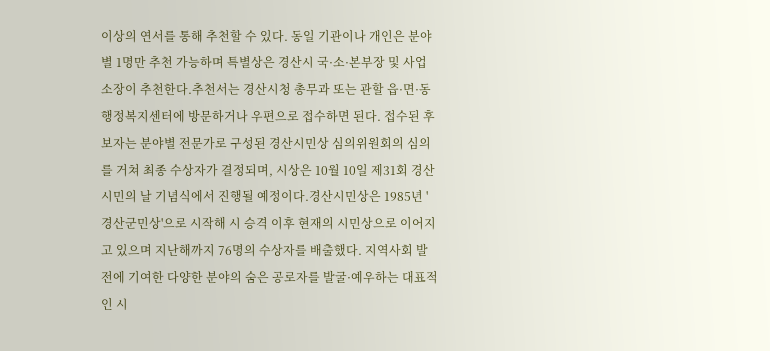이상의 연서를 통해 추천할 수 있다. 동일 기관이나 개인은 분야별 1명만 추천 가능하며 특별상은 경산시 국·소·본부장 및 사업소장이 추천한다.추천서는 경산시청 총무과 또는 관할 읍·면·동 행정복지센터에 방문하거나 우편으로 접수하면 된다. 접수된 후보자는 분야별 전문가로 구성된 경산시민상 심의위원회의 심의를 거쳐 최종 수상자가 결정되며, 시상은 10월 10일 제31회 경산시민의 날 기념식에서 진행될 예정이다.경산시민상은 1985년 '경산군민상'으로 시작해 시 승격 이후 현재의 시민상으로 이어지고 있으며 지난해까지 76명의 수상자를 배출했다. 지역사회 발전에 기여한 다양한 분야의 숨은 공로자를 발굴·예우하는 대표적인 시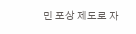민 포상 제도로 자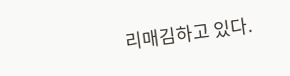리매김하고 있다.